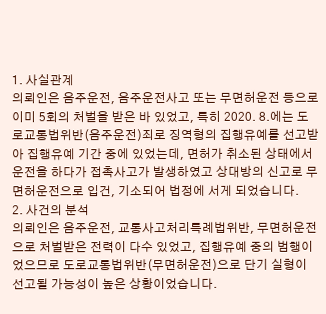1. 사실관계
의뢰인은 음주운전, 음주운전사고 또는 무면허운전 등으로 이미 5회의 처벌을 받은 바 있었고, 특히 2020. 8.에는 도로교통법위반(음주운전)죄로 징역형의 집행유예를 선고받아 집행유예 기간 중에 있었는데, 면허가 취소된 상태에서 운전을 하다가 접촉사고가 발생하였고 상대방의 신고로 무면허운전으로 입건, 기소되어 법정에 서게 되었습니다.
2. 사건의 분석
의뢰인은 음주운전, 교통사고처리특례법위반, 무면허운전으로 처벌받은 전력이 다수 있었고, 집행유예 중의 범행이었으므로 도로교통법위반(무면허운전)으로 단기 실형이 선고될 가능성이 높은 상황이었습니다.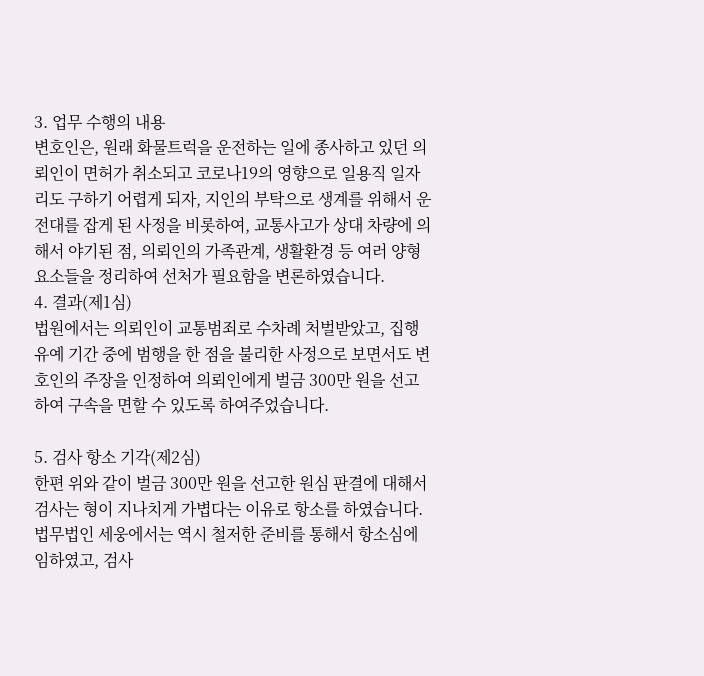3. 업무 수행의 내용
변호인은, 원래 화물트럭을 운전하는 일에 종사하고 있던 의뢰인이 면허가 취소되고 코로나19의 영향으로 일용직 일자리도 구하기 어렵게 되자, 지인의 부탁으로 생계를 위해서 운전대를 잡게 된 사정을 비롯하여, 교통사고가 상대 차량에 의해서 야기된 점, 의뢰인의 가족관계, 생활환경 등 여러 양형요소들을 정리하여 선처가 필요함을 변론하였습니다.
4. 결과(제1심)
법원에서는 의뢰인이 교통범죄로 수차례 처벌받았고, 집행유예 기간 중에 범행을 한 점을 불리한 사정으로 보면서도 변호인의 주장을 인정하여 의뢰인에게 벌금 300만 원을 선고하여 구속을 면할 수 있도록 하여주었습니다.

5. 검사 항소 기각(제2심)
한편 위와 같이 벌금 300만 원을 선고한 원심 판결에 대해서 검사는 형이 지나치게 가볍다는 이유로 항소를 하였습니다. 법무법인 세웅에서는 역시 철저한 준비를 통해서 항소심에 임하였고, 검사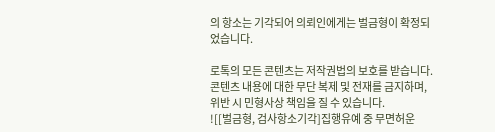의 항소는 기각되어 의뢰인에게는 벌금형이 확정되었습니다.

로톡의 모든 콘텐츠는 저작권법의 보호를 받습니다.
콘텐츠 내용에 대한 무단 복제 및 전재를 금지하며, 위반 시 민형사상 책임을 질 수 있습니다.
![[벌금형, 검사항소기각]집행유예 중 무면허운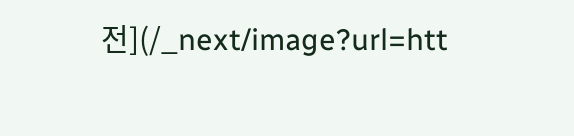전](/_next/image?url=htt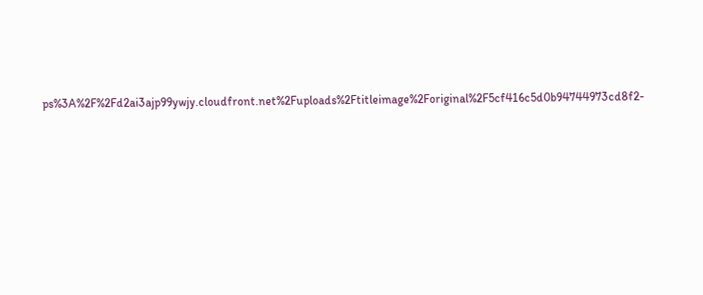ps%3A%2F%2Fd2ai3ajp99ywjy.cloudfront.net%2Fuploads%2Ftitleimage%2Foriginal%2F5cf416c5d0b94744973cd8f2-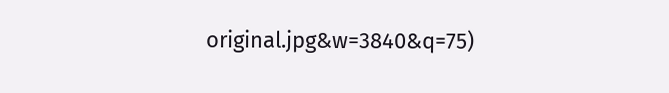original.jpg&w=3840&q=75)